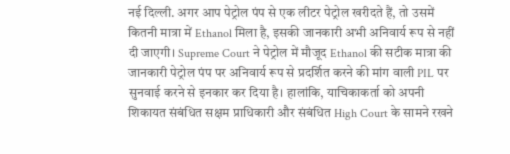नई दिल्ली. अगर आप पेट्रोल पंप से एक लीटर पेट्रोल खरीदते हैं, तो उसमें कितनी मात्रा में Ethanol मिला है, इसकी जानकारी अभी अनिवार्य रूप से नहीं दी जाएगी। Supreme Court ने पेट्रोल में मौजूद Ethanol की सटीक मात्रा की जानकारी पेट्रोल पंप पर अनिवार्य रूप से प्रदर्शित करने की मांग वाली PIL पर सुनवाई करने से इनकार कर दिया है। हालांकि, याचिकाकर्ता को अपनी शिकायत संबंधित सक्षम प्राधिकारी और संबंधित High Court के सामने रखने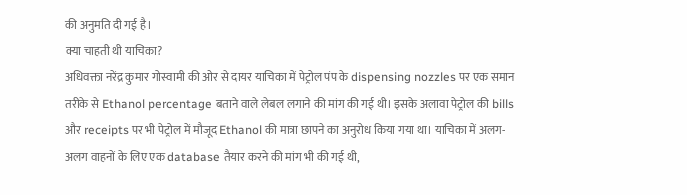की अनुमति दी गई है।
क्या चाहती थी याचिका?
अधिवक्ता नरेंद्र कुमार गोस्वामी की ओर से दायर याचिका में पेट्रोल पंप के dispensing nozzles पर एक समान तरीके से Ethanol percentage बताने वाले लेबल लगाने की मांग की गई थी। इसके अलावा पेट्रोल की bills और receipts पर भी पेट्रोल में मौजूद Ethanol की मात्रा छापने का अनुरोध किया गया था। याचिका में अलग-अलग वाहनों के लिए एक database तैयार करने की मांग भी की गई थी,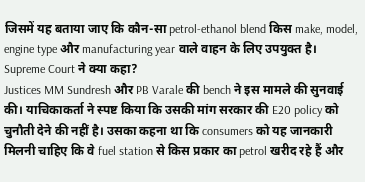जिसमें यह बताया जाए कि कौन-सा petrol-ethanol blend किस make, model, engine type और manufacturing year वाले वाहन के लिए उपयुक्त है।
Supreme Court ने क्या कहा?
Justices MM Sundresh और PB Varale की bench ने इस मामले की सुनवाई की। याचिकाकर्ता ने स्पष्ट किया कि उसकी मांग सरकार की E20 policy को चुनौती देने की नहीं है। उसका कहना था कि consumers को यह जानकारी मिलनी चाहिए कि वे fuel station से किस प्रकार का petrol खरीद रहे हैं और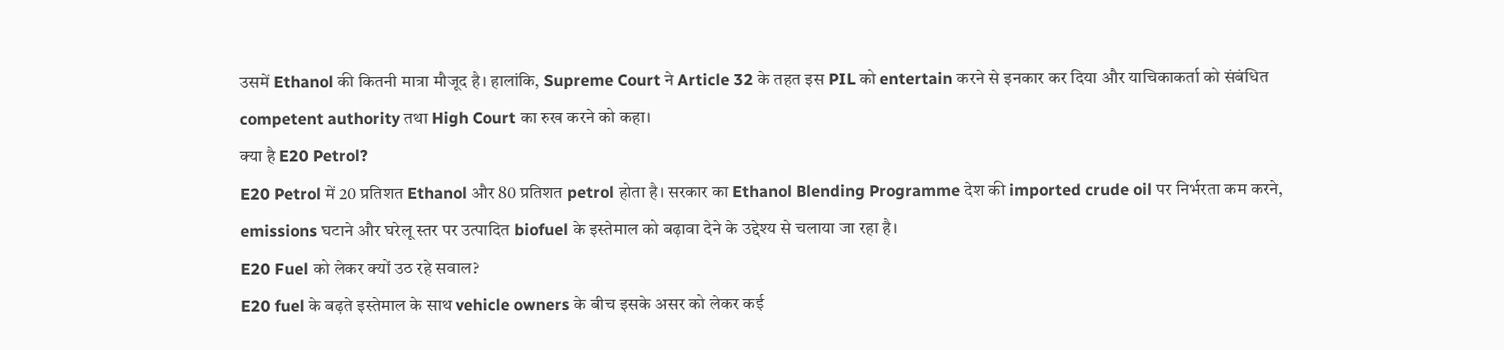उसमें Ethanol की कितनी मात्रा मौजूद है। हालांकि, Supreme Court ने Article 32 के तहत इस PIL को entertain करने से इनकार कर दिया और याचिकाकर्ता को संबंधित competent authority तथा High Court का रुख करने को कहा।
क्या है E20 Petrol?
E20 Petrol में 20 प्रतिशत Ethanol और 80 प्रतिशत petrol होता है। सरकार का Ethanol Blending Programme देश की imported crude oil पर निर्भरता कम करने, emissions घटाने और घरेलू स्तर पर उत्पादित biofuel के इस्तेमाल को बढ़ावा देने के उद्देश्य से चलाया जा रहा है।
E20 Fuel को लेकर क्यों उठ रहे सवाल?
E20 fuel के बढ़ते इस्तेमाल के साथ vehicle owners के बीच इसके असर को लेकर कई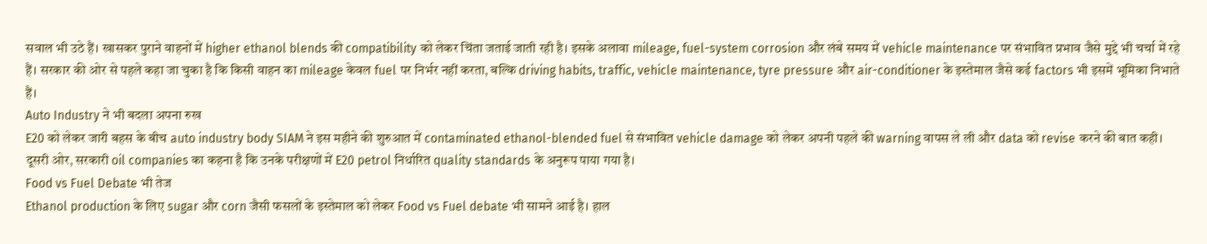सवाल भी उठे हैं। खासकर पुराने वाहनों में higher ethanol blends की compatibility को लेकर चिंता जताई जाती रही है। इसके अलावा mileage, fuel-system corrosion और लंबे समय में vehicle maintenance पर संभावित प्रभाव जैसे मुद्दे भी चर्चा में रहे हैं। सरकार की ओर से पहले कहा जा चुका है कि किसी वाहन का mileage केवल fuel पर निर्भर नहीं करता, बल्कि driving habits, traffic, vehicle maintenance, tyre pressure और air-conditioner के इस्तेमाल जैसे कई factors भी इसमें भूमिका निभाते हैं।
Auto Industry ने भी बदला अपना रुख
E20 को लेकर जारी बहस के बीच auto industry body SIAM ने इस महीने की शुरुआत में contaminated ethanol-blended fuel से संभावित vehicle damage को लेकर अपनी पहले की warning वापस ले ली और data को revise करने की बात कही। दूसरी ओर, सरकारी oil companies का कहना है कि उनके परीक्षणों में E20 petrol निर्धारित quality standards के अनुरूप पाया गया है।
Food vs Fuel Debate भी तेज
Ethanol production के लिए sugar और corn जैसी फसलों के इस्तेमाल को लेकर Food vs Fuel debate भी सामने आई है। हाल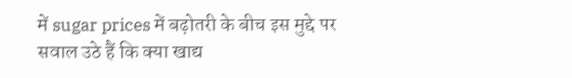में sugar prices में बढ़ोतरी के बीच इस मुद्दे पर सवाल उठे हैं कि क्या खाद्य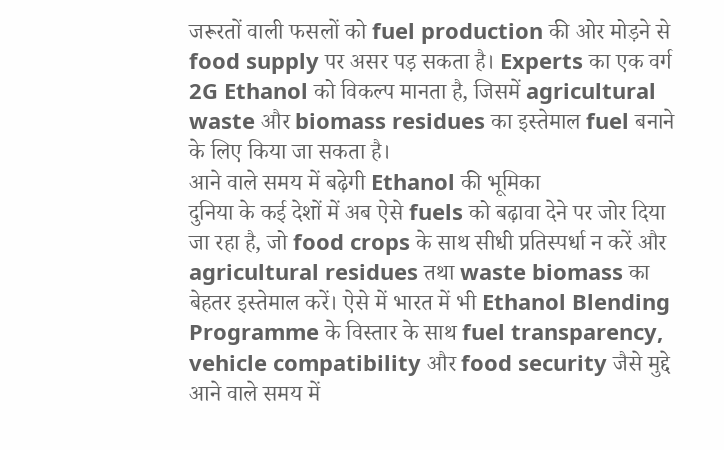जरूरतों वाली फसलों को fuel production की ओर मोड़ने से food supply पर असर पड़ सकता है। Experts का एक वर्ग 2G Ethanol को विकल्प मानता है, जिसमें agricultural waste और biomass residues का इस्तेमाल fuel बनाने के लिए किया जा सकता है।
आने वाले समय में बढ़ेगी Ethanol की भूमिका
दुनिया के कई देशों में अब ऐसे fuels को बढ़ावा देने पर जोर दिया जा रहा है, जो food crops के साथ सीधी प्रतिस्पर्धा न करें और agricultural residues तथा waste biomass का बेहतर इस्तेमाल करें। ऐसे में भारत में भी Ethanol Blending Programme के विस्तार के साथ fuel transparency, vehicle compatibility और food security जैसे मुद्दे आने वाले समय में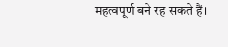महत्वपूर्ण बने रह सकते हैं।